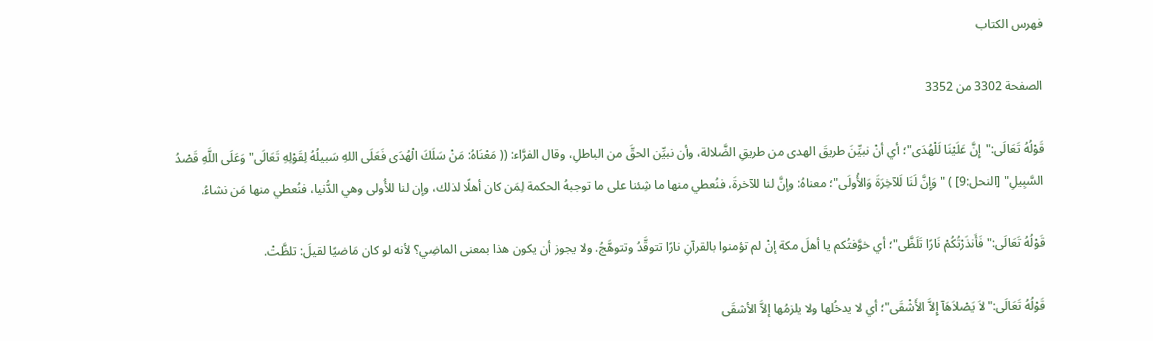فهرس الكتاب

الصفحة 3302 من 3352

قَوْلُهُ تَعَالَى:"إِنَّ عَلَيْنَا لَلْهُدَى"؛ أي أنْ نبيِّنَ طريقَ الهدى من طريقِ الضَّلالة، وأن نبيِّن الحقَّ من الباطلِ، وقال الفرَّاء: (( مَعْنَاهُ: مَنْ سَلَكَ الْهُدَى فَعَلَى اللهِ سَبيلُهُ لِقَوْلِهِ تَعَالَى"وَعَلَى اللَّهِ قَصْدُ السَّبِيلِ" [النحل:9] ) "وَإِنَّ لَنَا لَلآخِرَةَ وَالأُولَى"؛ معناهُ: وإنَّ لنا للآخرةَ، فنُعطي منها ما شِئنا على ما توجبهُ الحكمة لِمَن كان أهلًا لذلك، وإن لنا للأُولى وهي الدُّنيا، فنُعطي منها مَن نشاءُ.

قَوْلُهُ تَعَالَى:"فَأَنذَرْتُكُمْ نَارًا تَلَظَّى"؛ أي خوَّفتُكم يا أهلَ مكة إنْ لم تؤمنوا بالقرآنِ نارًا تتوقَّدُ وتتوهَّجُ. ولا يجوز أن يكون هذا بمعنى الماضِي؟ لأنه لو كان مَاضيًا لقيلَ: تلظَّتْ.

قَوْلُهُ تَعَالَى:"لاَ يَصْلاَهَآ إِلاَّ الأَشْقَى"؛ أي لا يدخُلها ولا يلزمُها إلاَّ الأشقَى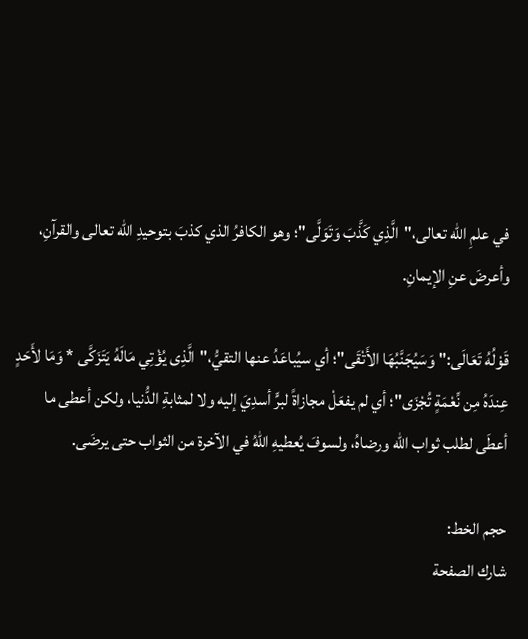في علمِ الله تعالى،"الَّذِي كَذَّبَ وَتَوَلَّى"؛ وهو الكافرُ الذي كذبَ بتوحيدِ الله تعالى والقرآنِ، وأعرضَ عنِ الإيمانِ.

قَوْلُهُ تَعَالَى:"وَسَيُجَنَّبُهَا الأَتْقَى"؛ أي سيُباعَدُ عنها التقيُّ،"الَّذِى يُؤْتِي مَالَهُ يَتَزَكَّى * وَمَا لأَحَدٍ عِندَهُ مِن نِّعْمَةٍ تُجْزَى"؛ أي لم يفعَلْ مجازاةً لبرٍّ أسدِيَ إليه ولا لمثابةِ الدُّنيا، ولكن أعطى ما أعطَى لطلب ثواب الله ورضاهُ، ولسوفَ يُعطيهِ اللهُ في الآخرة من الثواب حتى يرضَى.

حجم الخط:
شارك الصفحة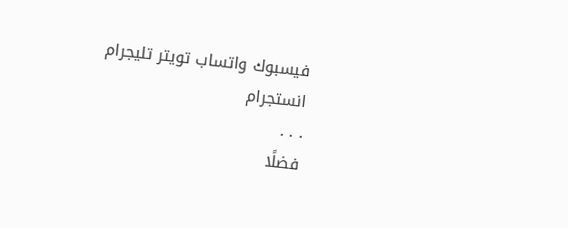فيسبوك واتساب تويتر تليجرام انستجرام
. . .
فضلًا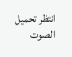انتظر تحميل الصوت